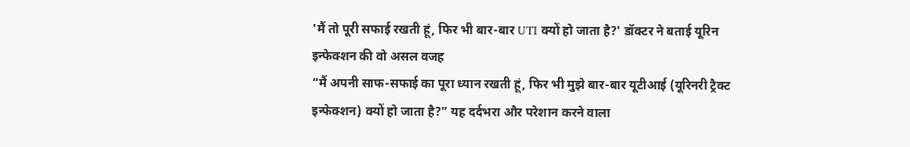'मैं तो पूरी सफाई रखती हूं, फिर भी बार-बार UTI क्यों हो जाता है?' डॉक्टर ने बताई यूरिन इन्फेक्शन की वो असल वजह
“मैं अपनी साफ-सफाई का पूरा ध्यान रखती हूं, फिर भी मुझे बार-बार यूटीआई (यूरिनरी ट्रैक्ट इन्फेक्शन) क्यों हो जाता है?” यह दर्दभरा और परेशान करने वाला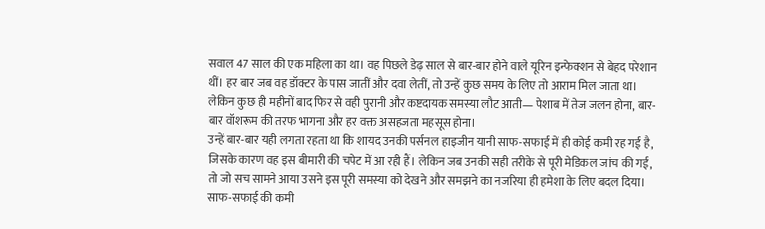सवाल 47 साल की एक महिला का था। वह पिछले डेढ़ साल से बार-बार होने वाले यूरिन इन्फेक्शन से बेहद परेशान थीं। हर बार जब वह डॉक्टर के पास जातीं और दवा लेतीं, तो उन्हें कुछ समय के लिए तो आराम मिल जाता था। लेकिन कुछ ही महीनों बाद फिर से वही पुरानी और कष्टदायक समस्या लौट आती— पेशाब में तेज जलन होना, बार-बार वॉशरूम की तरफ भागना और हर वक्त असहजता महसूस होना।
उन्हें बार-बार यही लगता रहता था कि शायद उनकी पर्सनल हाइजीन यानी साफ-सफाई में ही कोई कमी रह गई है, जिसके कारण वह इस बीमारी की चपेट में आ रही हैं। लेकिन जब उनकी सही तरीके से पूरी मेडिकल जांच की गई, तो जो सच सामने आया उसने इस पूरी समस्या को देखने और समझने का नजरिया ही हमेशा के लिए बदल दिया।
साफ-सफाई की कमी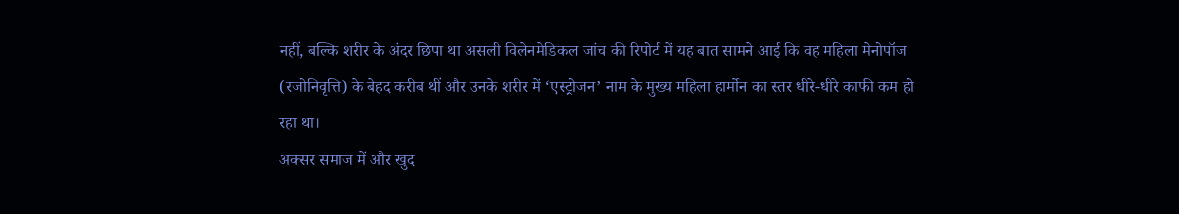नहीं, बल्कि शरीर के अंदर छिपा था असली विलेनमेडिकल जांच की रिपोर्ट में यह बात सामने आई कि वह महिला मेनोपॉज (रजोनिवृत्ति) के बेहद करीब थीं और उनके शरीर में ‘एस्ट्रोजन’ नाम के मुख्य महिला हार्मोन का स्तर धीरे-धीरे काफी कम हो रहा था।
अक्सर समाज में और खुद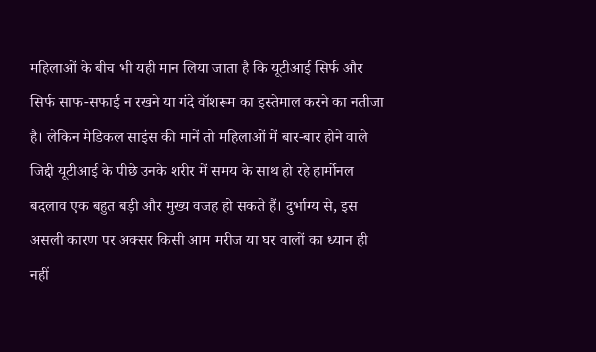महिलाओं के बीच भी यही मान लिया जाता है कि यूटीआई सिर्फ और सिर्फ साफ-सफाई न रखने या गंदे वॉशरूम का इस्तेमाल करने का नतीजा है। लेकिन मेडिकल साइंस की मानें तो महिलाओं में बार-बार होने वाले जिद्दी यूटीआई के पीछे उनके शरीर में समय के साथ हो रहे हार्मोनल बदलाव एक बहुत बड़ी और मुख्य वजह हो सकते हैं। दुर्भाग्य से, इस असली कारण पर अक्सर किसी आम मरीज या घर वालों का ध्यान ही नहीं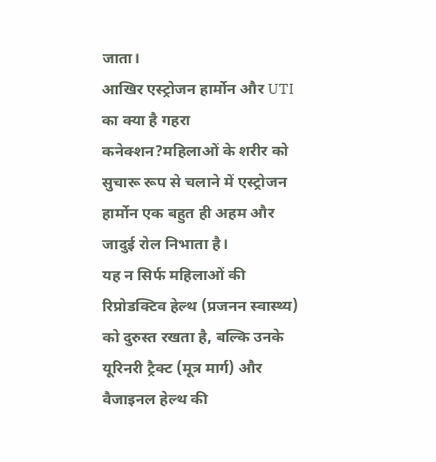जाता।
आखिर एस्ट्रोजन हार्मोन और UTI का क्या है गहरा कनेक्शन?महिलाओं के शरीर को सुचारू रूप से चलाने में एस्ट्रोजन हार्मोन एक बहुत ही अहम और जादुई रोल निभाता है।
यह न सिर्फ महिलाओं की रिप्रोडक्टिव हेल्थ (प्रजनन स्वास्थ्य) को दुरुस्त रखता है, बल्कि उनके यूरिनरी ट्रैक्ट (मूत्र मार्ग) और वैजाइनल हेल्थ की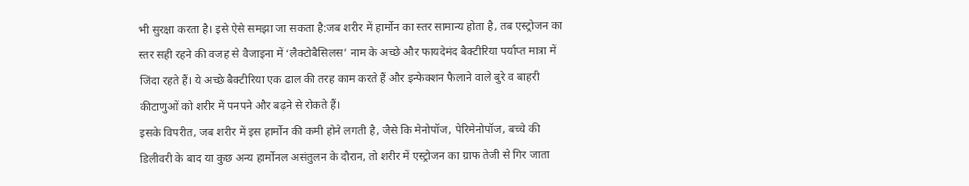भी सुरक्षा करता है। इसे ऐसे समझा जा सकता है:जब शरीर में हार्मोन का स्तर सामान्य होता है, तब एस्ट्रोजन का स्तर सही रहने की वजह से वैजाइना में ‘लैक्टोबैसिलस’ नाम के अच्छे और फायदेमंद बैक्टीरिया पर्याप्त मात्रा में जिंदा रहते हैं। ये अच्छे बैक्टीरिया एक ढाल की तरह काम करते हैं और इन्फेक्शन फैलाने वाले बुरे व बाहरी कीटाणुओं को शरीर में पनपने और बढ़ने से रोकते हैं।
इसके विपरीत, जब शरीर में इस हार्मोन की कमी होने लगती है, जैसे कि मेनोपॉज, पेरिमेनोपॉज, बच्चे की डिलीवरी के बाद या कुछ अन्य हार्मोनल असंतुलन के दौरान, तो शरीर में एस्ट्रोजन का ग्राफ तेजी से गिर जाता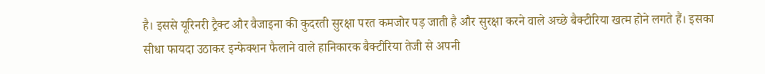है। इससे यूरिनरी ट्रैक्ट और वैजाइना की कुदरती सुरक्षा परत कमजोर पड़ जाती है और सुरक्षा करने वाले अच्छे बैक्टीरिया खत्म होने लगते हैं। इसका सीधा फायदा उठाकर इन्फेक्शन फैलाने वाले हानिकारक बैक्टीरिया तेजी से अपनी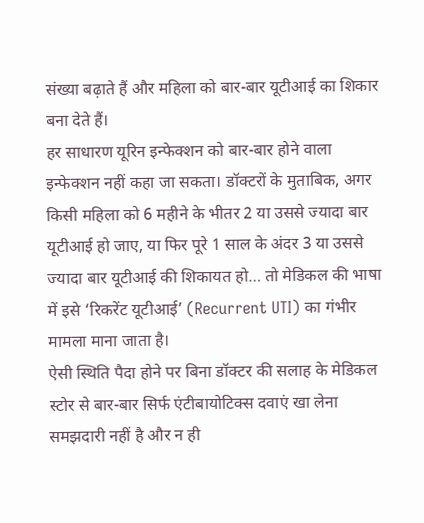संख्या बढ़ाते हैं और महिला को बार-बार यूटीआई का शिकार बना देते हैं।
हर साधारण यूरिन इन्फेक्शन को बार-बार होने वाला इन्फेक्शन नहीं कहा जा सकता। डॉक्टरों के मुताबिक, अगर किसी महिला को 6 महीने के भीतर 2 या उससे ज्यादा बार यूटीआई हो जाए, या फिर पूरे 1 साल के अंदर 3 या उससे ज्यादा बार यूटीआई की शिकायत हो… तो मेडिकल की भाषा में इसे ‘रिकरेंट यूटीआई’ (Recurrent UTI) का गंभीर मामला माना जाता है।
ऐसी स्थिति पैदा होने पर बिना डॉक्टर की सलाह के मेडिकल स्टोर से बार-बार सिर्फ एंटीबायोटिक्स दवाएं खा लेना समझदारी नहीं है और न ही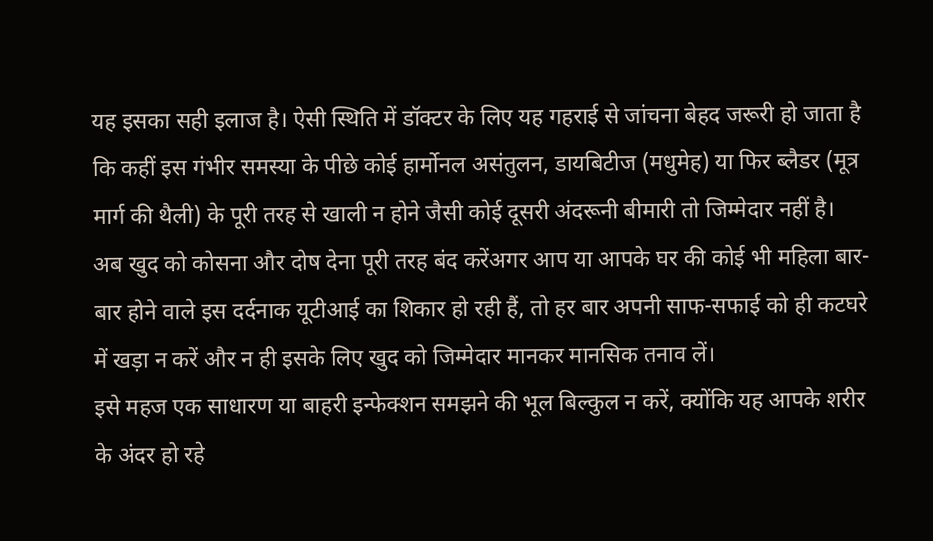यह इसका सही इलाज है। ऐसी स्थिति में डॉक्टर के लिए यह गहराई से जांचना बेहद जरूरी हो जाता है कि कहीं इस गंभीर समस्या के पीछे कोई हार्मोनल असंतुलन, डायबिटीज (मधुमेह) या फिर ब्लैडर (मूत्र मार्ग की थैली) के पूरी तरह से खाली न होने जैसी कोई दूसरी अंदरूनी बीमारी तो जिम्मेदार नहीं है।
अब खुद को कोसना और दोष देना पूरी तरह बंद करेंअगर आप या आपके घर की कोई भी महिला बार-बार होने वाले इस दर्दनाक यूटीआई का शिकार हो रही हैं, तो हर बार अपनी साफ-सफाई को ही कटघरे में खड़ा न करें और न ही इसके लिए खुद को जिम्मेदार मानकर मानसिक तनाव लें।
इसे महज एक साधारण या बाहरी इन्फेक्शन समझने की भूल बिल्कुल न करें, क्योंकि यह आपके शरीर के अंदर हो रहे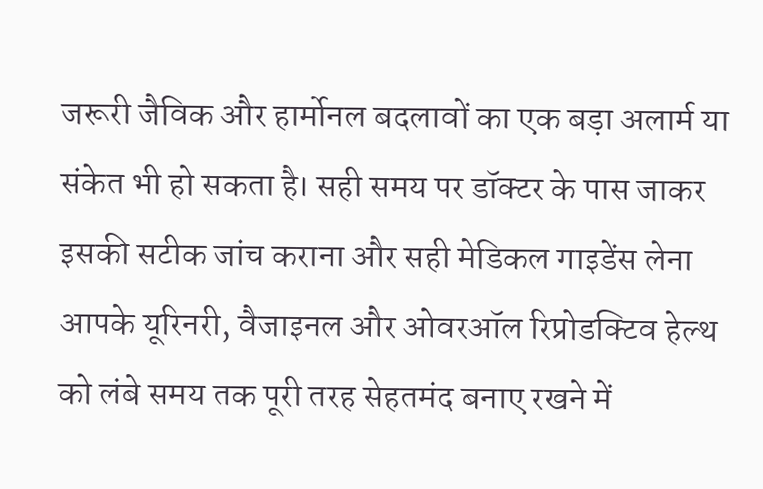जरूरी जैविक और हार्मोनल बदलावों का एक बड़ा अलार्म या संकेत भी हो सकता है। सही समय पर डॉक्टर के पास जाकर इसकी सटीक जांच कराना और सही मेडिकल गाइडेंस लेना आपके यूरिनरी, वैजाइनल और ओवरऑल रिप्रोडक्टिव हेल्थ को लंबे समय तक पूरी तरह सेहतमंद बनाए रखने में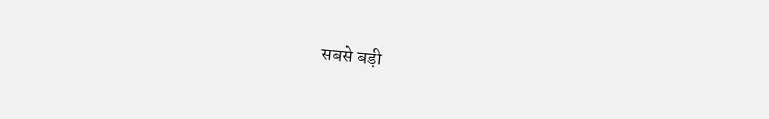सबसे बड़ी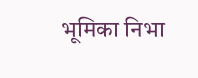भूमिका निभा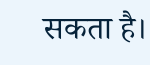सकता है।